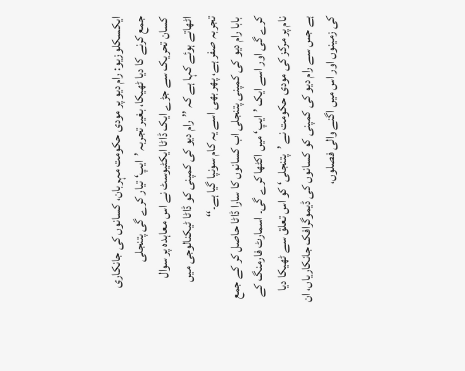ایکسکلوزیو: رام دیو پر مودی حکومت مہربان، کسانوں کی جانکاری جمع کرنے کا دیا ٹھیکا، بغیر تجربہ ’ایپ‘ تیار کرے گی پتنجلی
کسان تحریک سے جڑے ایک ڈاٹا ایکٹیوسٹ نے اس معاہدہ پر سوال اٹھاتے ہوئے کہا ہے کہ ’’رام دیو کی کمپنی کو ڈاٹا ٹیکنالوجی میں تجربہ صفر ہے، پھر بھی اسے یہ کام سونپا گیا ہے۔‘‘
بابا رام دیو کی کمپنی پتنجلی اب کسانوں کا سارا ڈاٹا حاصل کر کے جمع کرے گی اور اسے ایک ’ایپ‘ میں اکٹھا کرے گی۔ اسمارٹ فارمنگ کے نام پر مرکز کی مودی حکومت نے ’پتنجلی‘ کو اس تعلق سے ٹھیکا دیا ہے جس سے رام دیو کی کمپنی کو کسانوں کی ڈیموگرافک جانکاریاں، ان کی زمینوں اور اس میں اگنے والی فصلوں،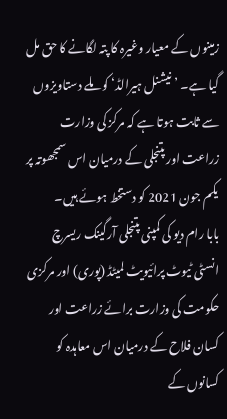زمینوں کے معیار وغیرہ کا پتہ لگانے کا حق مل گیا ہے۔ ’نیشنل ہیرالڈ‘ کو ملے دستاویزوں سے ثابت ہوتا ہے کہ مرکز کی وزارت زراعت اور پتنجلی کے درمیان اس سمجھوتہ پر یکم جون 2021 کو دستخط ہوئے ہیں۔
بابا رام دیو کی کمپنی پتنجلی آرگینک ریسرچ انسٹی ٹیوٹ پرائیویٹ لمیٹڈ (پوری) اور مرکزی حکومت کی وزارت برائے زراعت اور کسان فلاح کے درمیان اس معاہدہ کو کسانوں کے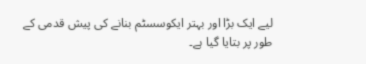لیے ایک بڑا اور بہتر ایکوسسٹم بنانے کی پیش قدمی کے طور پر بتایا گیا ہے۔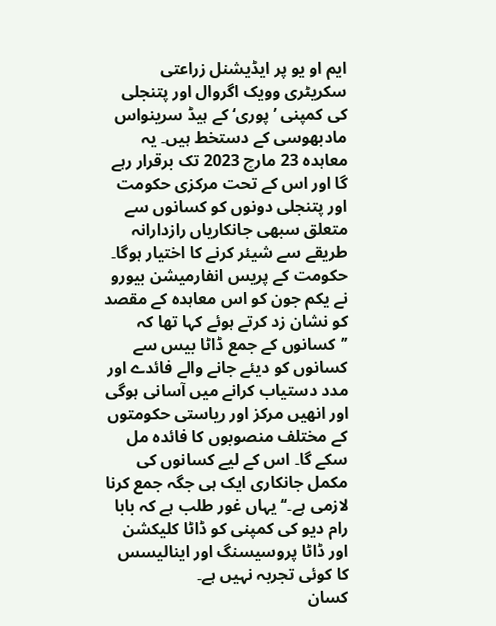ایم او یو پر ایڈیشنل زراعتی سکریٹری وویک اگروال اور پتنجلی کی کمپنی ’پوری‘ کے ہیڈ سرینواس مادبھوسی کے دستخط ہیں۔ یہ معاہدہ 23 مارچ 2023 تک برقرار رہے گا اور اس کے تحت مرکزی حکومت اور پتنجلی دونوں کو کسانوں سے متعلق سبھی جانکاریاں رازدارانہ طریقے سے شیئر کرنے کا اختیار ہوگا۔
حکومت کے پریس انفارمیشن بیورو نے یکم جون کو اس معاہدہ کے مقصد کو نشان زد کرتے ہوئے کہا تھا کہ ’’کسانوں کے جمع ڈاٹا بیس سے کسانوں کو دیئے جانے والے فائدے اور مدد دستیاب کرانے میں آسانی ہوگی اور انھیں مرکز اور ریاستی حکومتوں کے مختلف منصوبوں کا فائدہ مل سکے گا۔ اس کے لیے کسانوں کی مکمل جانکاری ایک ہی جگہ جمع کرنا لازمی ہے۔‘‘ یہاں غور طلب ہے کہ بابا رام دیو کی کمپنی کو ڈاٹا کلیکشن اور ڈاٹا پروسیسنگ اور اینالیسس کا کوئی تجربہ نہیں ہے۔
کسان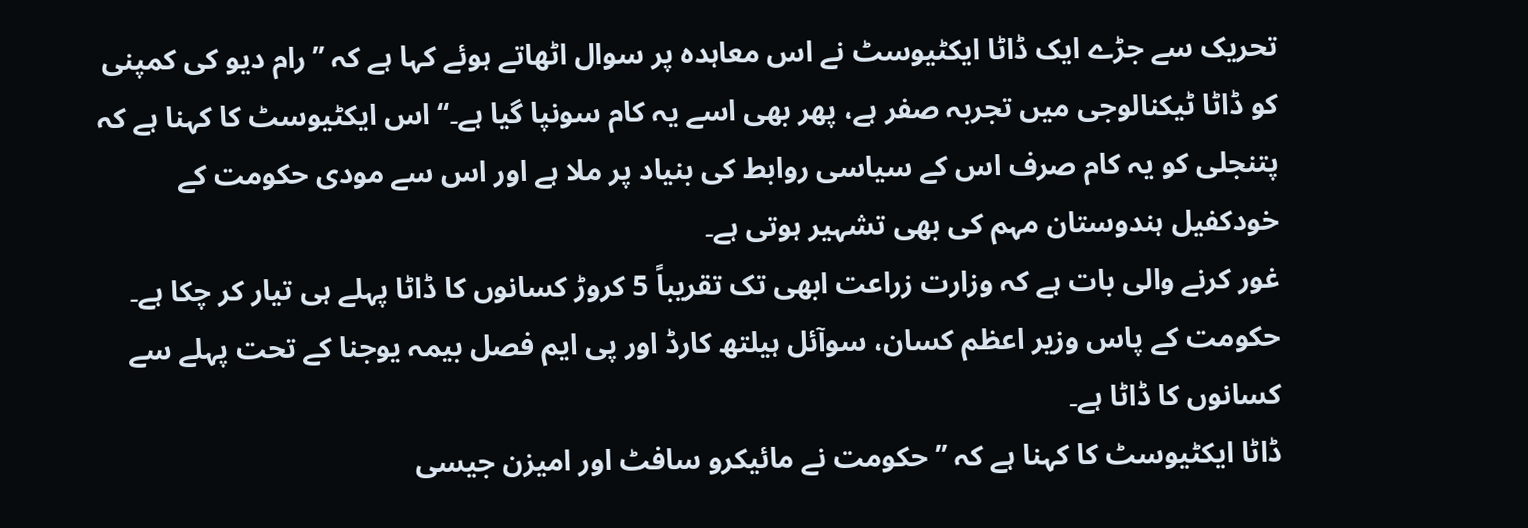تحریک سے جڑے ایک ڈاٹا ایکٹیوسٹ نے اس معاہدہ پر سوال اٹھاتے ہوئے کہا ہے کہ ’’رام دیو کی کمپنی کو ڈاٹا ٹیکنالوجی میں تجربہ صفر ہے، پھر بھی اسے یہ کام سونپا گیا ہے۔‘‘ اس ایکٹیوسٹ کا کہنا ہے کہ پتنجلی کو یہ کام صرف اس کے سیاسی روابط کی بنیاد پر ملا ہے اور اس سے مودی حکومت کے خودکفیل ہندوستان مہم کی بھی تشہیر ہوتی ہے۔
غور کرنے والی بات ہے کہ وزارت زراعت ابھی تک تقریباً 5 کروڑ کسانوں کا ڈاٹا پہلے ہی تیار کر چکا ہے۔ حکومت کے پاس وزیر اعظم کسان، سوآئل ہیلتھ کارڈ اور پی ایم فصل بیمہ یوجنا کے تحت پہلے سے کسانوں کا ڈاٹا ہے۔
ڈاٹا ایکٹیوسٹ کا کہنا ہے کہ ’’حکومت نے مائیکرو سافٹ اور امیزن جیسی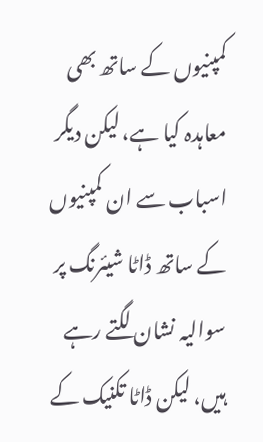کمپنیوں کے ساتھ بھی معاہدہ کیا ہے، لیکن دیگر اسباب سے ان کمپنیوں کے ساتھ ڈاٹا شیئرنگ پر سوالیہ نشان لگتے رہے ہیں، لیکن ڈاٹا تکنیک کے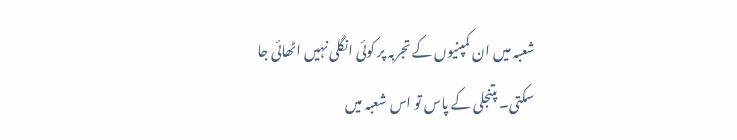شعبہ میں ان کمپنیوں کے تجربہ پر کوئی انگلی نہیں اٹھائی جا سکتی۔ پتنجلی کے پاس تو اس شعبہ میں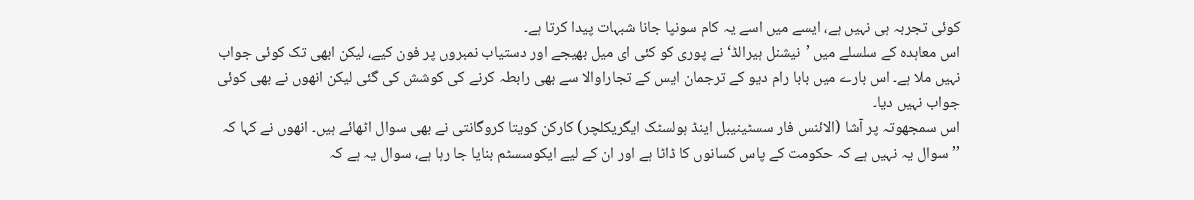کوئی تجربہ ہی نہیں ہے، ایسے میں اسے یہ کام سونپا جانا شبہات پیدا کرتا ہے۔
اس معاہدہ کے سلسلے میں ’نیشنل ہیرالڈ‘ نے پوری کو کئی ای میل بھیجے اور دستیاب نمبروں پر فون کیے، لیکن ابھی تک کوئی جواب نہیں ملا ہے۔ اس بارے میں بابا رام دیو کے ترجمان ایس کے تجاراوالا سے بھی رابطہ کرنے کی کوشش کی گئی لیکن انھوں نے بھی کوئی جواب نہیں دیا۔
اس سمجھوتہ پر آشا (الائنس فار سسٹینیبل اینڈ ہولسٹک ایگریکلچر) کارکن کویتا کروگانتی نے بھی سوال اٹھائے ہیں۔ انھوں نے کہا کہ ’’سوال یہ نہیں ہے کہ حکومت کے پاس کسانوں کا ڈاٹا ہے اور ان کے لیے ایکوسسٹم بنایا جا رہا ہے، سوال یہ ہے کہ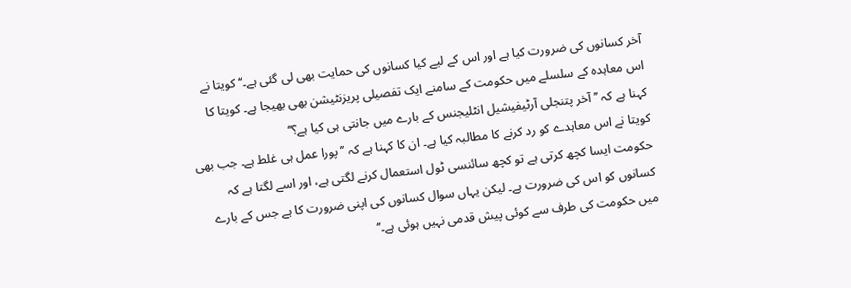آخر کسانوں کی ضرورت کیا ہے اور اس کے لیے کیا کسانوں کی حمایت بھی لی گئی ہے۔‘‘ کویتا نے اس معاہدہ کے سلسلے میں حکومت کے سامنے ایک تفصیلی پریزنٹیشن بھی بھیجا ہے۔ کویتا کا کہنا ہے کہ ’’آخر پتنجلی آرٹیفیشیل انٹلیجنس کے بارے میں جانتی ہی کیا ہے؟‘‘
کویتا نے اس معاہدے کو رد کرنے کا مطالبہ کیا ہے۔ ان کا کہنا ہے کہ ’’پورا عمل ہی غلط ہے۔ جب بھی حکومت ایسا کچھ کرتی ہے تو کچھ سائنسی ٹول استعمال کرنے لگتی ہے، اور اسے لگتا ہے کہ کسانوں کو اس کی ضرورت ہے۔ لیکن یہاں سوال کسانوں کی اپنی ضرورت کا ہے جس کے بارے میں حکومت کی طرف سے کوئی پیش قدمی نہیں ہوئی ہے۔‘‘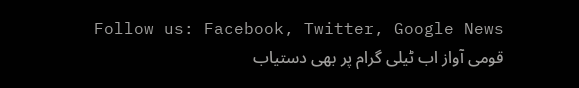Follow us: Facebook, Twitter, Google News
قومی آواز اب ٹیلی گرام پر بھی دستیاب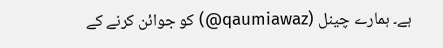ہے۔ ہمارے چینل (qaumiawaz@) کو جوائن کرنے کے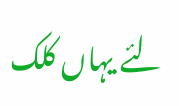لئے یہاں کلک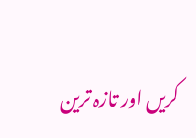کریں اور تازہ ترین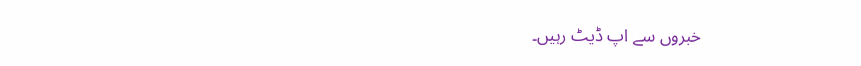خبروں سے اپ ڈیٹ رہیں۔